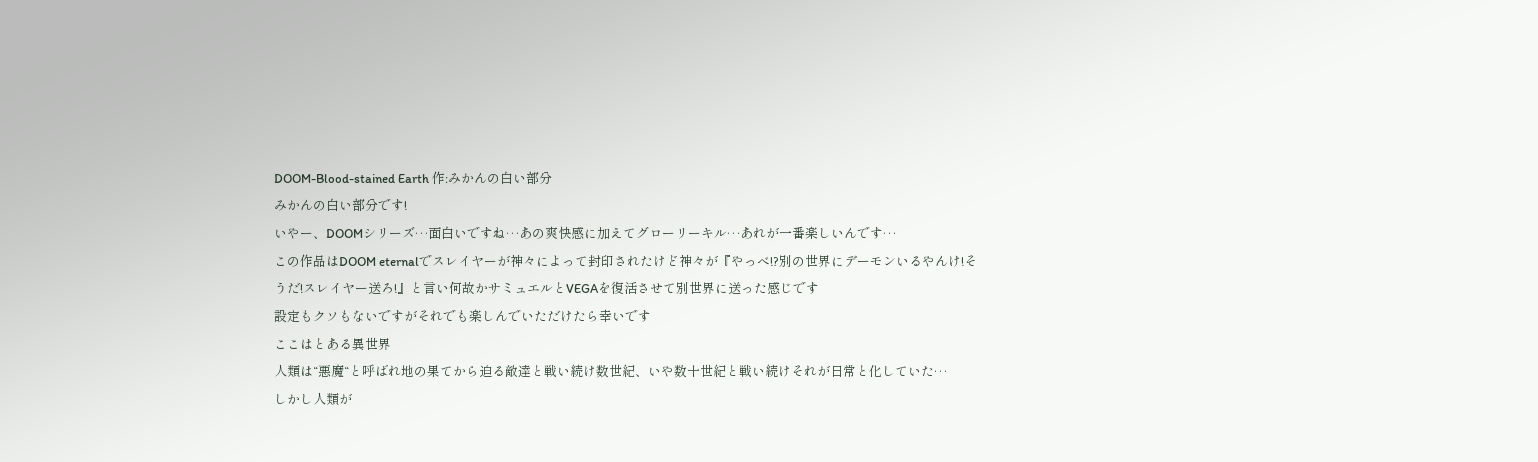DOOM-Blood-stained Earth 作:みかんの白い部分
みかんの白い部分です!
いやー、DOOMシリーズ…面白いですね…あの爽快感に加えてグローリーキル…あれが一番楽しいんです…
この作品はDOOM eternalでスレイヤーが神々によって封印されたけど神々が『やっべ!?別の世界にデーモンいるやんけ!そうだ!スレイヤー送ろ!』と言い何故かサミュエルとVEGAを復活させて別世界に送った感じです
設定もクソもないですがそれでも楽しんでいただけたら幸いです
ここはとある異世界
人類は“悪魔“と呼ばれ地の果てから迫る敵達と戦い続け数世紀、いや数十世紀と戦い続けそれが日常と化していた…
しかし人類が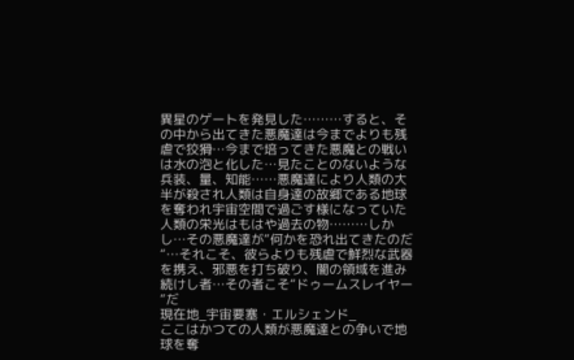異星のゲートを発見した………すると、その中から出てきた悪魔達は今までよりも残虐で狡猾…今まで培ってきた悪魔との戦いは水の泡と化した…見たことのないような兵装、量、知能……悪魔達により人類の大半が殺され人類は自身達の故郷である地球を奪われ宇宙空間で過ごす様になっていた人類の栄光はもはや過去の物………しかし…その悪魔達が“何かを恐れ出てきたのだ“…それこそ、彼らよりも残虐で鮮烈な武器を携え、邪悪を打ち破り、闇の領域を進み続けし者…その者こそ“ドゥームスレイヤー“だ
現在地_宇宙要塞・エルシェンド_
ここはかつての人類が悪魔達との争いで地球を奪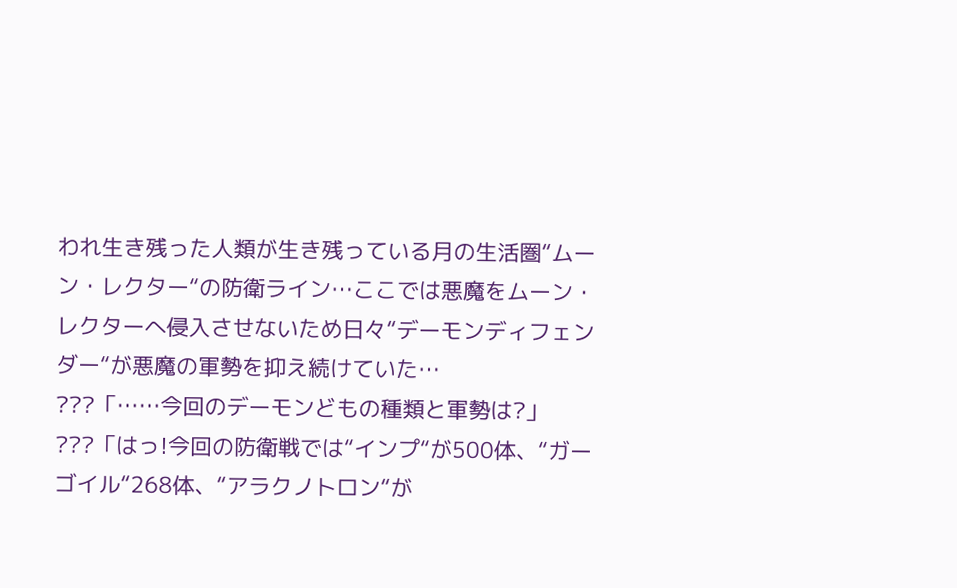われ生き残った人類が生き残っている月の生活圏“ムーン・レクター“の防衛ライン…ここでは悪魔をムーン・レクターへ侵入させないため日々“デーモンディフェンダー“が悪魔の軍勢を抑え続けていた…
???「……今回のデーモンどもの種類と軍勢は?」
???「はっ!今回の防衛戦では“インプ“が500体、“ガーゴイル“268体、“アラクノトロン“が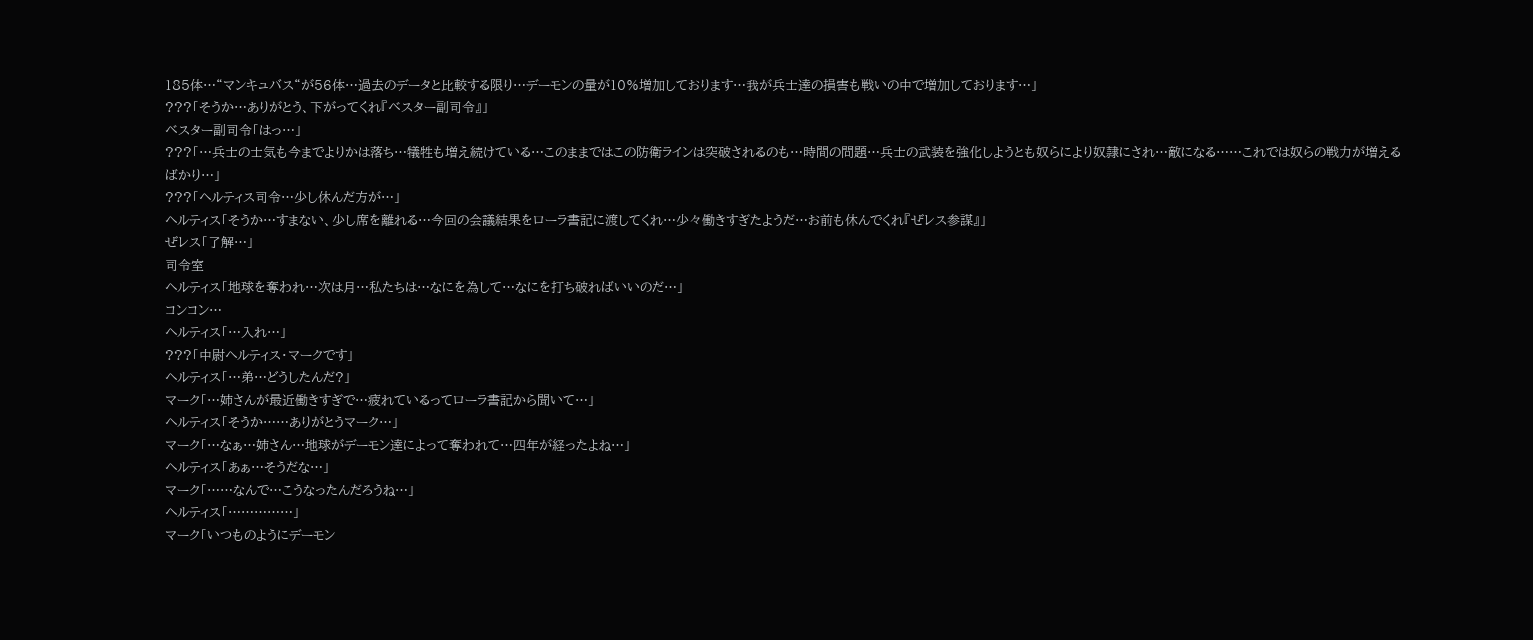185体…“マンキュバス“が56体…過去のデータと比較する限り…デーモンの量が10%増加しております…我が兵士達の損害も戦いの中で増加しております…」
???「そうか…ありがとう、下がってくれ『ベスター副司令』」
ベスター副司令「はっ…」
???「…兵士の士気も今までよりかは落ち…犠牲も増え続けている…このままではこの防衛ラインは突破されるのも…時間の問題…兵士の武装を強化しようとも奴らにより奴隷にされ…敵になる……これでは奴らの戦力が増えるばかり…」
???「ヘルティス司令…少し休んだ方が…」
ヘルティス「そうか…すまない、少し席を離れる…今回の会議結果をローラ書記に渡してくれ…少々働きすぎたようだ…お前も休んでくれ『ぜレス参謀』」
ぜレス「了解…」
司令室
ヘルティス「地球を奪われ…次は月…私たちは…なにを為して…なにを打ち破ればいいのだ…」
コンコン…
ヘルティス「…入れ…」
???「中尉ヘルティス・マークです」
ヘルティス「…弟…どうしたんだ?」
マーク「…姉さんが最近働きすぎで…疲れているってローラ書記から聞いて…」
ヘルティス「そうか……ありがとうマーク…」
マーク「…なぁ…姉さん…地球がデーモン達によって奪われて…四年が経ったよね…」
ヘルティス「あぁ…そうだな…」
マーク「……なんで…こうなったんだろうね…」
ヘルティス「……………」
マーク「いつものようにデーモン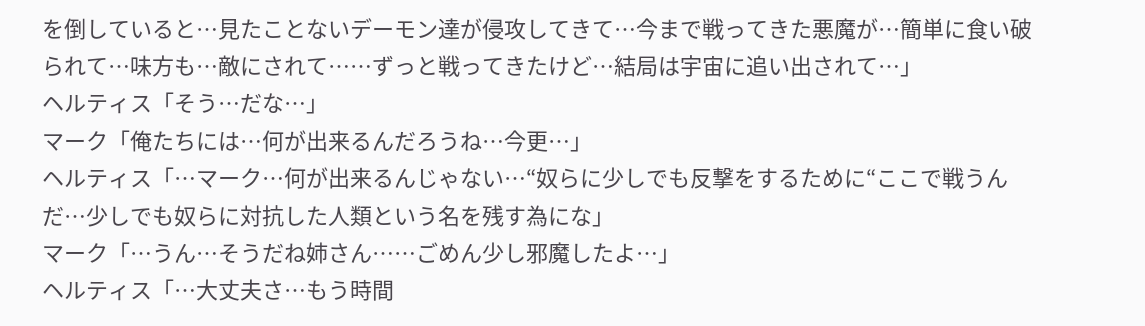を倒していると…見たことないデーモン達が侵攻してきて…今まで戦ってきた悪魔が…簡単に食い破られて…味方も…敵にされて……ずっと戦ってきたけど…結局は宇宙に追い出されて…」
ヘルティス「そう…だな…」
マーク「俺たちには…何が出来るんだろうね…今更…」
ヘルティス「…マーク…何が出来るんじゃない…“奴らに少しでも反撃をするために“ここで戦うんだ…少しでも奴らに対抗した人類という名を残す為にな」
マーク「…うん…そうだね姉さん……ごめん少し邪魔したよ…」
ヘルティス「…大丈夫さ…もう時間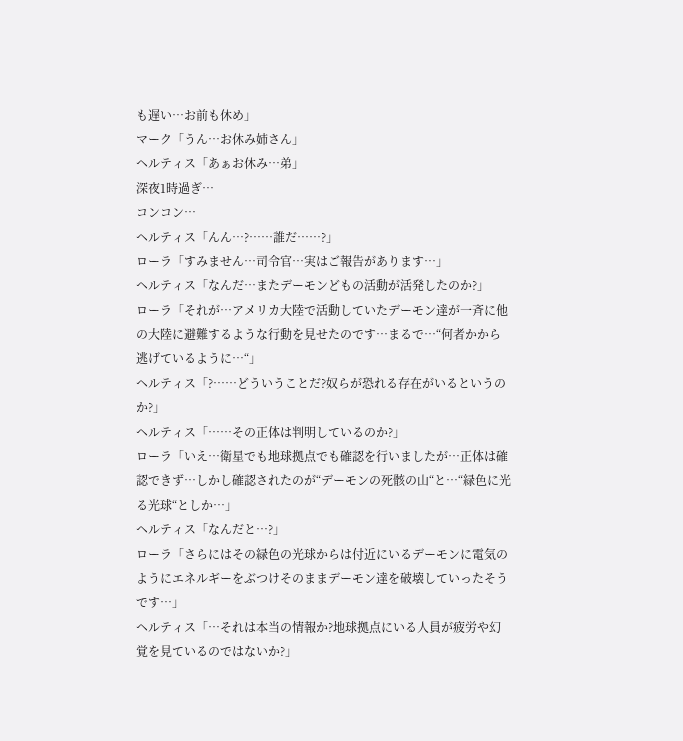も遅い…お前も休め」
マーク「うん…お休み姉さん」
ヘルティス「あぁお休み…弟」
深夜1時過ぎ…
コンコン…
ヘルティス「んん…?……誰だ……?」
ローラ「すみません…司令官…実はご報告があります…」
ヘルティス「なんだ…またデーモンどもの活動が活発したのか?」
ローラ「それが…アメリカ大陸で活動していたデーモン達が一斉に他の大陸に避難するような行動を見せたのです…まるで…“何者かから逃げているように…“」
ヘルティス「?……どういうことだ?奴らが恐れる存在がいるというのか?」
ヘルティス「……その正体は判明しているのか?」
ローラ「いえ…衛星でも地球拠点でも確認を行いましたが…正体は確認できず…しかし確認されたのが“デーモンの死骸の山“と…“緑色に光る光球“としか…」
ヘルティス「なんだと…?」
ローラ「さらにはその緑色の光球からは付近にいるデーモンに電気のようにエネルギーをぶつけそのままデーモン達を破壊していったそうです…」
ヘルティス「…それは本当の情報か?地球拠点にいる人員が疲労や幻覚を見ているのではないか?」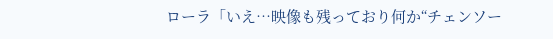ローラ「いえ…映像も残っており何か“チェンソー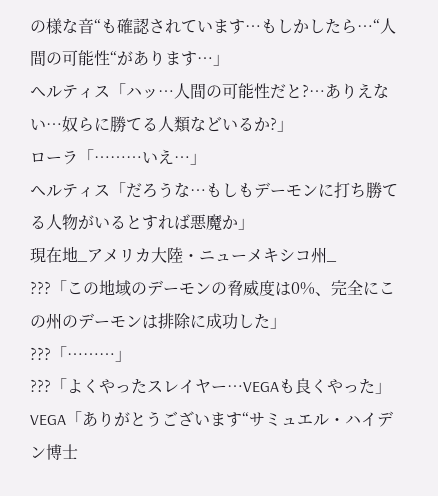の様な音“も確認されています…もしかしたら…“人間の可能性“があります…」
ヘルティス「ハッ…人間の可能性だと?…ありえない…奴らに勝てる人類などいるか?」
ローラ「………いえ…」
ヘルティス「だろうな…もしもデーモンに打ち勝てる人物がいるとすれば悪魔か」
現在地_アメリカ大陸・ニューメキシコ州_
???「この地域のデーモンの脅威度は0%、完全にこの州のデーモンは排除に成功した」
???「………」
???「よくやったスレイヤー…VEGAも良くやった」
VEGA「ありがとうございます“サミュエル・ハイデン博士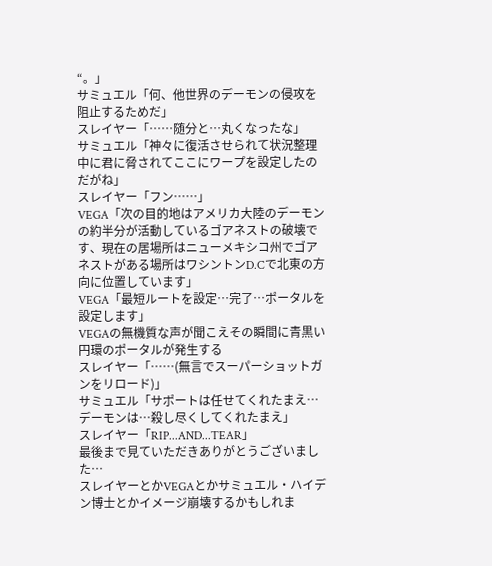“。」
サミュエル「何、他世界のデーモンの侵攻を阻止するためだ」
スレイヤー「……随分と…丸くなったな」
サミュエル「神々に復活させられて状況整理中に君に脅されてここにワープを設定したのだがね」
スレイヤー「フン……」
VEGA「次の目的地はアメリカ大陸のデーモンの約半分が活動しているゴアネストの破壊です、現在の居場所はニューメキシコ州でゴアネストがある場所はワシントンD.Cで北東の方向に位置しています」
VEGA「最短ルートを設定…完了…ポータルを設定します」
VEGAの無機質な声が聞こえその瞬間に青黒い円環のポータルが発生する
スレイヤー「……(無言でスーパーショットガンをリロード)」
サミュエル「サポートは任せてくれたまえ…デーモンは…殺し尽くしてくれたまえ」
スレイヤー「RIP...AND...TEAR」
最後まで見ていただきありがとうございました…
スレイヤーとかVEGAとかサミュエル・ハイデン博士とかイメージ崩壊するかもしれま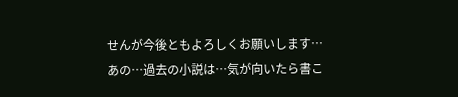せんが今後ともよろしくお願いします…
あの…過去の小説は…気が向いたら書こ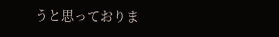うと思っておりま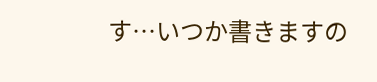す…いつか書きますの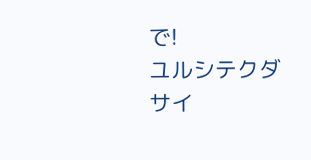で!
ユルシテクダサイ